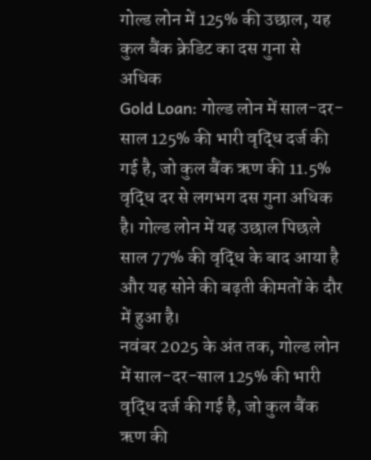गोल्ड लोन में 125% की उछाल, यह कुल बैंक क्रेडिट का दस गुना से अधिक
Gold Loan: गोल्ड लोन में साल-दर-साल 125% की भारी वृद्धि दर्ज की गई है, जो कुल बैंक ऋण की 11.5% वृद्धि दर से लगभग दस गुना अधिक है। गोल्ड लोन में यह उछाल पिछले साल 77% की वृद्धि के बाद आया है और यह सोने की बढ़ती कीमतों के दौर में हुआ है।
नवंबर 2025 के अंत तक, गोल्ड लोन में साल-दर-साल 125% की भारी वृद्धि दर्ज की गई है, जो कुल बैंक ऋण की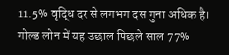11.5% वृद्धि दर से लगभग दस गुना अधिक है। गोल्ड लोन में यह उछाल पिछले साल 77%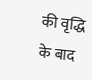की वृद्धि के बाद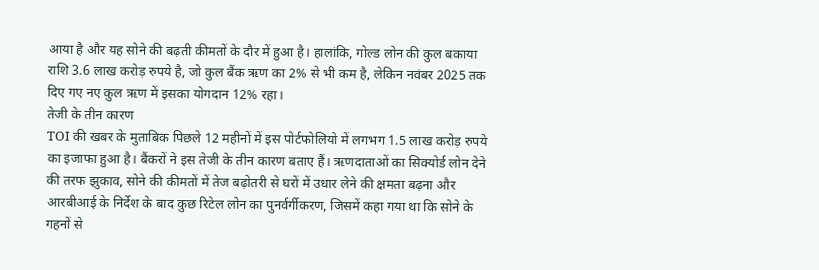आया है और यह सोने की बढ़ती कीमतों के दौर में हुआ है। हालांकि, गोल्ड लोन की कुल बकाया राशि 3.6 लाख करोड़ रुपये है, जो कुल बैंक ऋण का 2% से भी कम है, लेकिन नवंबर 2025 तक दिए गए नए कुल ऋण में इसका योगदान 12% रहा।
तेजी के तीन कारण
TOI की खबर के मुताबिक पिछले 12 महीनों में इस पोर्टफोलियो में लगभग 1.5 लाख करोड़ रुपये का इजाफा हुआ है। बैंकरों ने इस तेजी के तीन कारण बताए हैं। ऋणदाताओं का सिक्योर्ड लोन देने की तरफ झुकाव, सोने की कीमतों में तेज बढ़ोतरी से घरों में उधार लेने की क्षमता बढ़ना और आरबीआई के निर्देश के बाद कुछ रिटेल लोन का पुनर्वर्गीकरण, जिसमें कहा गया था कि सोने के गहनों से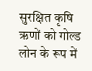सुरक्षित कृषि ऋणों को गोल्ड लोन के रूप में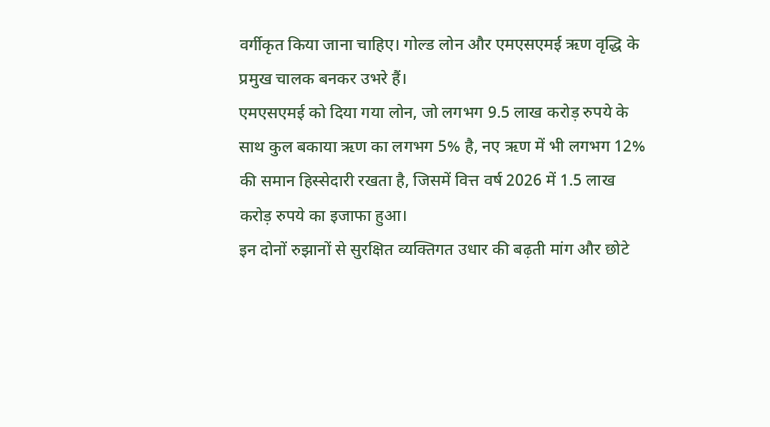वर्गीकृत किया जाना चाहिए। गोल्ड लोन और एमएसएमई ऋण वृद्धि के प्रमुख चालक बनकर उभरे हैं।
एमएसएमई को दिया गया लोन, जो लगभग 9.5 लाख करोड़ रुपये के साथ कुल बकाया ऋण का लगभग 5% है, नए ऋण में भी लगभग 12% की समान हिस्सेदारी रखता है, जिसमें वित्त वर्ष 2026 में 1.5 लाख करोड़ रुपये का इजाफा हुआ।
इन दोनों रुझानों से सुरक्षित व्यक्तिगत उधार की बढ़ती मांग और छोटे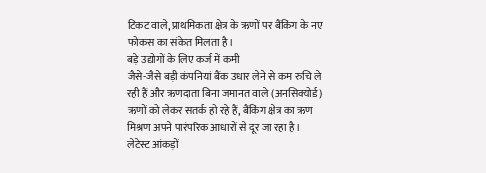टिकट वाले, प्राथमिकता क्षेत्र के ऋणों पर बैंकिंग के नए फोकस का संकेत मिलता है।
बड़े उद्योगों के लिए कर्ज में कमी
जैसे-जैसे बड़ी कंपनियां बैंक उधार लेने से कम रुचि ले रही हैं और ऋणदाता बिना जमानत वाले (अनसिक्योर्ड) ऋणों को लेकर सतर्क हो रहे हैं, बैंकिंग क्षेत्र का ऋण मिश्रण अपने पारंपरिक आधारों से दूर जा रहा है।
लेटेस्ट आंकड़ों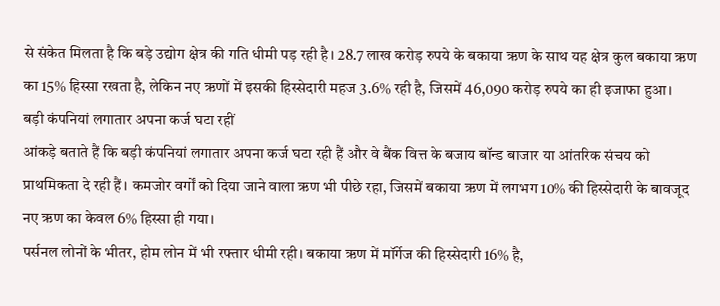से संकेत मिलता है कि बड़े उद्योग क्षेत्र की गति धीमी पड़ रही है। 28.7 लाख करोड़ रुपये के बकाया ऋण के साथ यह क्षेत्र कुल बकाया ऋण का 15% हिस्सा रखता है, लेकिन नए ऋणों में इसकी हिस्सेदारी महज 3.6% रही है, जिसमें 46,090 करोड़ रुपये का ही इजाफा हुआ।
बड़ी कंपनियां लगातार अपना कर्ज घटा रहीं
आंकड़े बताते हैं कि बड़ी कंपनियां लगातार अपना कर्ज घटा रही हैं और वे बैंक वित्त के बजाय बॉन्ड बाजार या आंतरिक संचय को प्राथमिकता दे रही हैं। कमजोर वर्गों को दिया जाने वाला ऋण भी पीछे रहा, जिसमें बकाया ऋण में लगभग 10% की हिस्सेदारी के बावजूद नए ऋण का केवल 6% हिस्सा ही गया।
पर्सनल लोनों के भीतर, होम लोन में भी रफ्तार धीमी रही। बकाया ऋण में मॉर्गेज की हिस्सेदारी 16% है,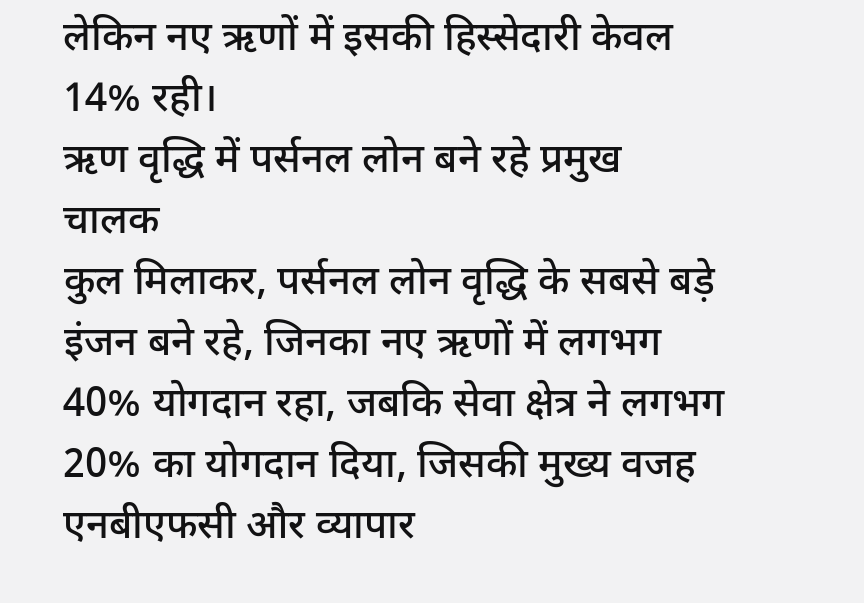लेकिन नए ऋणों में इसकी हिस्सेदारी केवल 14% रही।
ऋण वृद्धि में पर्सनल लोन बने रहे प्रमुख चालक
कुल मिलाकर, पर्सनल लोन वृद्धि के सबसे बड़े इंजन बने रहे, जिनका नए ऋणों में लगभग 40% योगदान रहा, जबकि सेवा क्षेत्र ने लगभग 20% का योगदान दिया, जिसकी मुख्य वजह एनबीएफसी और व्यापार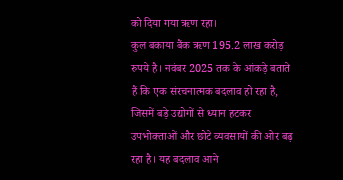को दिया गया ऋण रहा।
कुल बकाया बैंक ऋण 195.2 लाख करोड़ रुपये है। नवंबर 2025 तक के आंकड़े बताते हैं कि एक संरचनात्मक बदलाव हो रहा है, जिसमें बड़े उद्योगों से ध्यान हटकर उपभोक्ताओं और छोटे व्यवसायों की ओर बढ़ रहा है। यह बदलाव आने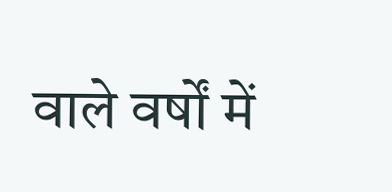वाले वर्षों में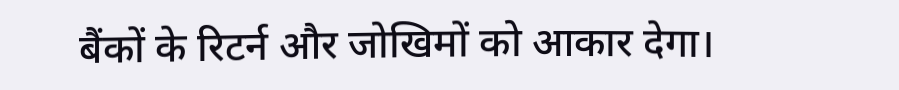बैंकों के रिटर्न और जोखिमों को आकार देगा।